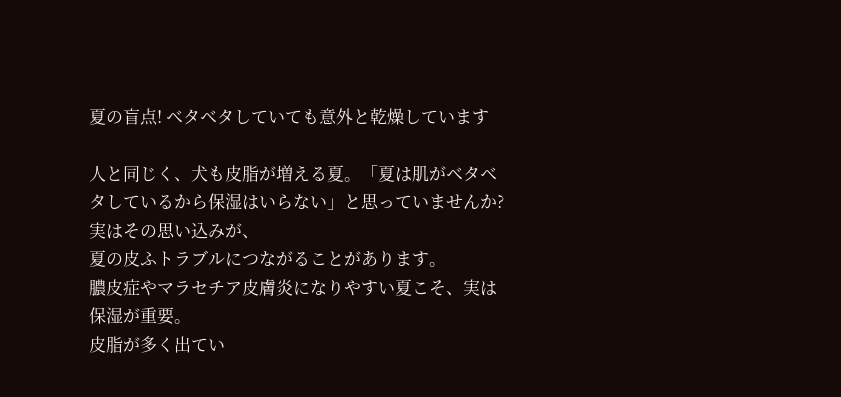夏の盲点! ベタベタしていても意外と乾燥しています

人と同じく、犬も皮脂が増える夏。「夏は肌がベタベタしているから保湿はいらない」と思っていませんか?
実はその思い込みが、
夏の皮ふトラブルにつながることがあります。
膿皮症やマラセチア皮膚炎になりやすい夏こそ、実は保湿が重要。
皮脂が多く出てい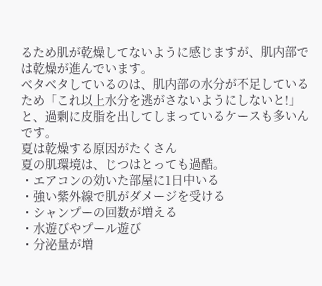るため肌が乾燥してないように感じますが、肌内部では乾燥が進んでいます。
ベタベタしているのは、肌内部の水分が不足しているため「これ以上水分を逃がさないようにしないと!」と、過剰に皮脂を出してしまっているケースも多いんです。
夏は乾燥する原因がたくさん
夏の肌環境は、じつはとっても過酷。
・エアコンの効いた部屋に1日中いる
・強い紫外線で肌がダメージを受ける
・シャンプーの回数が増える
・水遊びやプール遊び
・分泌量が増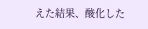えた結果、酸化した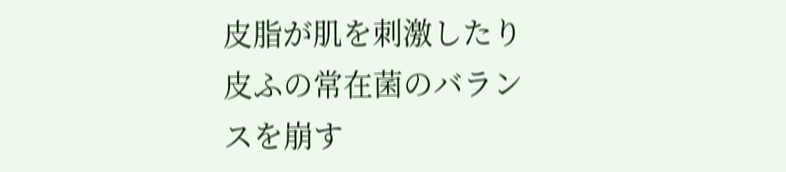皮脂が肌を刺激したり皮ふの常在菌のバランスを崩す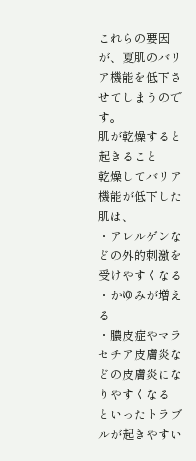これらの要因が、夏肌のバリア機能を低下させてしまうのです。
肌が乾燥すると起きること
乾燥してバリア機能が低下した肌は、
・アレルゲンなどの外的刺激を受けやすくなる
・かゆみが増える
・膿皮症やマラセチア皮膚炎などの皮膚炎になりやすくなる
といったトラブルが起きやすい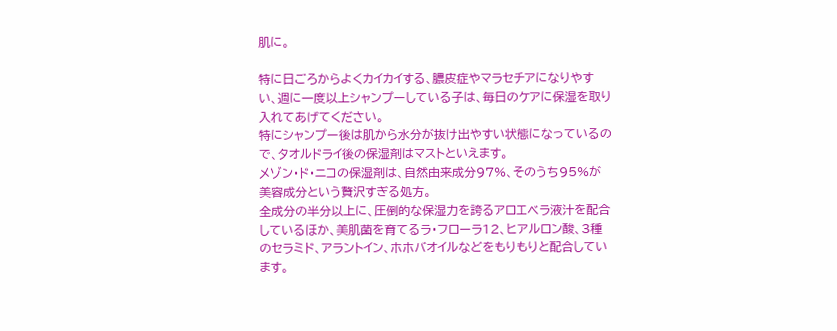肌に。

特に日ごろからよくカイカイする、膿皮症やマラセチアになりやすい、週に一度以上シャンプーしている子は、毎日のケアに保湿を取り入れてあげてください。
特にシャンプー後は肌から水分が抜け出やすい状態になっているので、タオルドライ後の保湿剤はマストといえます。
メゾン・ド・ニコの保湿剤は、自然由来成分97%、そのうち95%が美容成分という贅沢すぎる処方。
全成分の半分以上に、圧倒的な保湿力を誇るアロエベラ液汁を配合しているほか、美肌菌を育てるラ・フローラ12、ヒアルロン酸、3種のセラミド、アラントイン、ホホバオイルなどをもりもりと配合しています。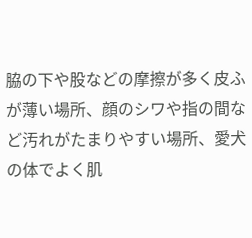脇の下や股などの摩擦が多く皮ふが薄い場所、顔のシワや指の間など汚れがたまりやすい場所、愛犬の体でよく肌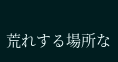荒れする場所な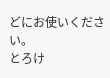どにお使いください。
とろけ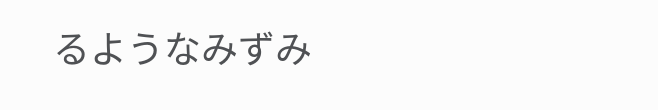るようなみずみ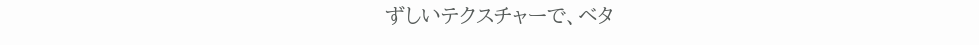ずしいテクスチャーで、ベタ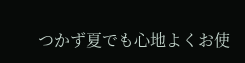つかず夏でも心地よくお使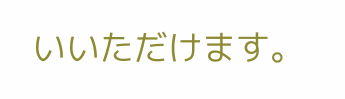いいただけます。